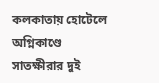কলকাতায় হোটেলে অগ্নিকাণ্ডে সাতক্ষীরার দুই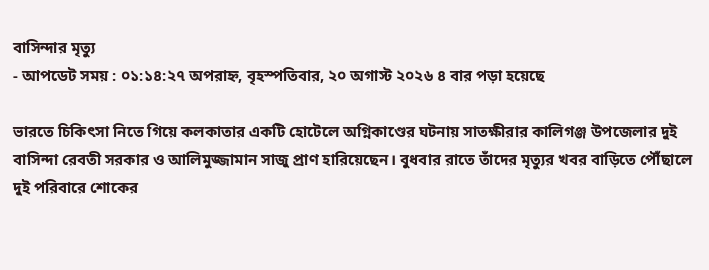বাসিন্দার মৃত্যু
- আপডেট সময় : ০১:১৪:২৭ অপরাহ্ন, বৃহস্পতিবার, ২০ অগাস্ট ২০২৬ ৪ বার পড়া হয়েছে

ভারতে চিকিৎসা নিতে গিয়ে কলকাতার একটি হোটেলে অগ্নিকাণ্ডের ঘটনায় সাতক্ষীরার কালিগঞ্জ উপজেলার দুই বাসিন্দা রেবতী সরকার ও আলিমুজ্জামান সাজু প্রাণ হারিয়েছেন। বুধবার রাতে তাঁদের মৃত্যুর খবর বাড়িতে পৌঁছালে দুই পরিবারে শোকের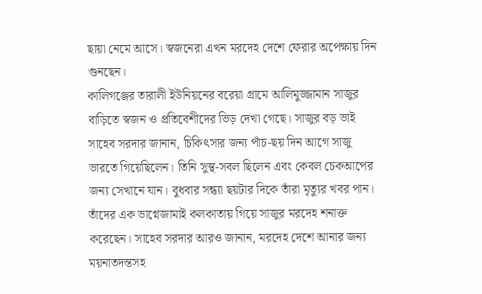ছায়া নেমে আসে। স্বজনেরা এখন মরদেহ দেশে ফেরার অপেক্ষায় দিন গুনছেন।
কালিগঞ্জের তারালী ইউনিয়নের বরেয়া গ্রামে আলিমুজ্জামান সাজুর বাড়িতে স্বজন ও প্রতিবেশীদের ভিড় দেখা গেছে। সাজুর বড় ভাই সাহেব সরদার জানান, চিকিৎসার জন্য পাঁচ-ছয় দিন আগে সাজু ভারতে গিয়েছিলেন। তিনি সুস্থ-সবল ছিলেন এবং কেবল চেকআপের জন্য সেখানে যান। বুধবার সন্ধ্যা ছয়টার দিকে তাঁরা মৃত্যুর খবর পান। তাঁদের এক ভাগ্নেজামাই কলকাতায় গিয়ে সাজুর মরদেহ শনাক্ত করেছেন। সাহেব সরদার আরও জানান, মরদেহ দেশে আনার জন্য ময়নাতদন্তসহ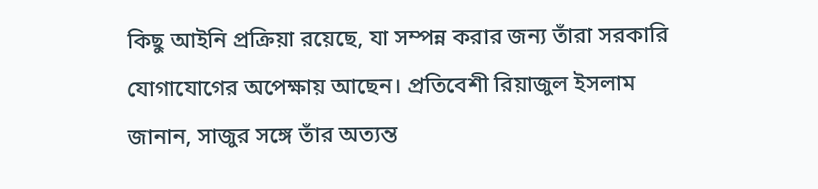কিছু আইনি প্রক্রিয়া রয়েছে, যা সম্পন্ন করার জন্য তাঁরা সরকারি যোগাযোগের অপেক্ষায় আছেন। প্রতিবেশী রিয়াজুল ইসলাম জানান, সাজুর সঙ্গে তাঁর অত্যন্ত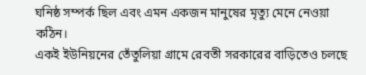ঘনিষ্ঠ সম্পর্ক ছিল এবং এমন একজন মানুষের মৃত্যু মেনে নেওয়া কঠিন।
একই ইউনিয়নের তেঁতুলিয়া গ্রামে রেবতী সরকারের বাড়িতেও চলছে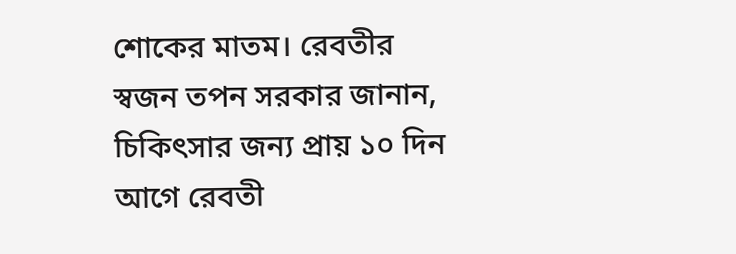শোকের মাতম। রেবতীর স্বজন তপন সরকার জানান, চিকিৎসার জন্য প্রায় ১০ দিন আগে রেবতী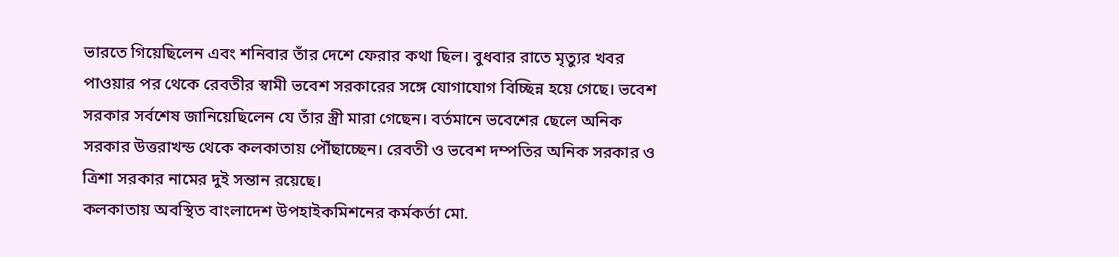ভারতে গিয়েছিলেন এবং শনিবার তাঁর দেশে ফেরার কথা ছিল। বুধবার রাতে মৃত্যুর খবর পাওয়ার পর থেকে রেবতীর স্বামী ভবেশ সরকারের সঙ্গে যোগাযোগ বিচ্ছিন্ন হয়ে গেছে। ভবেশ সরকার সর্বশেষ জানিয়েছিলেন যে তাঁর স্ত্রী মারা গেছেন। বর্তমানে ভবেশের ছেলে অনিক সরকার উত্তরাখন্ড থেকে কলকাতায় পৌঁছাচ্ছেন। রেবতী ও ভবেশ দম্পতির অনিক সরকার ও ত্রিশা সরকার নামের দুই সন্তান রয়েছে।
কলকাতায় অবস্থিত বাংলাদেশ উপহাইকমিশনের কর্মকর্তা মো.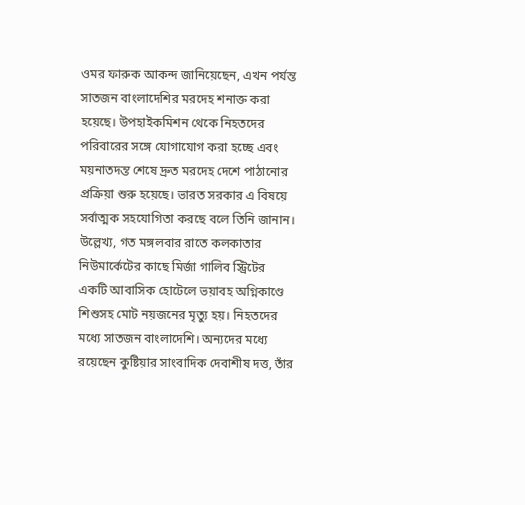ওমর ফারুক আকন্দ জানিয়েছেন, এখন পর্যন্ত সাতজন বাংলাদেশির মরদেহ শনাক্ত করা হয়েছে। উপহাইকমিশন থেকে নিহতদের পরিবারের সঙ্গে যোগাযোগ করা হচ্ছে এবং ময়নাতদন্ত শেষে দ্রুত মরদেহ দেশে পাঠানোর প্রক্রিয়া শুরু হয়েছে। ভারত সরকার এ বিষয়ে সর্বাত্মক সহযোগিতা করছে বলে তিনি জানান।
উল্লেখ্য, গত মঙ্গলবার রাতে কলকাতার নিউমার্কেটের কাছে মির্জা গালিব স্ট্রিটের একটি আবাসিক হোটেলে ভয়াবহ অগ্নিকাণ্ডে শিশুসহ মোট নয়জনের মৃত্যু হয়। নিহতদের মধ্যে সাতজন বাংলাদেশি। অন্যদের মধ্যে রয়েছেন কুষ্টিয়ার সাংবাদিক দেবাশীষ দত্ত, তাঁর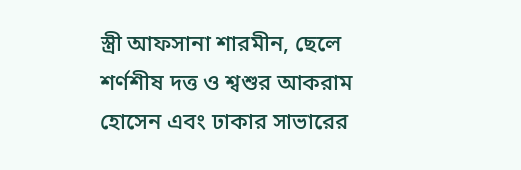স্ত্রী আফসানা শারমীন, ছেলে শর্ণশীষ দত্ত ও শ্বশুর আকরাম হোসেন এবং ঢাকার সাভারের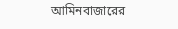আমিনবাজারের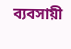ব্যবসায়ী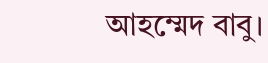আহম্মেদ বাবু।